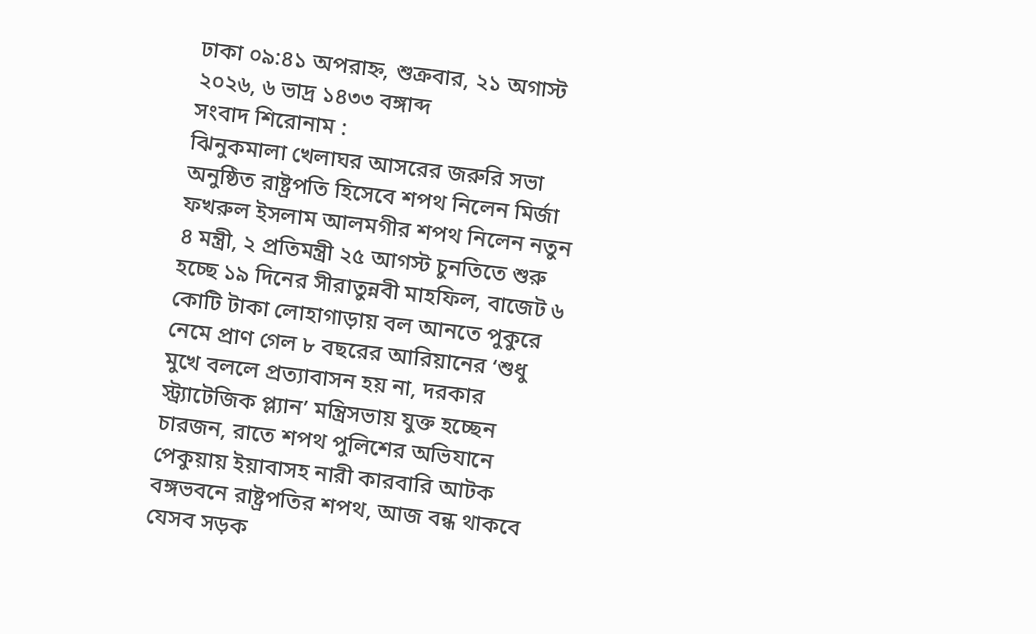ঢাকা ০৯:৪১ অপরাহ্ন, শুক্রবার, ২১ অগাস্ট ২০২৬, ৬ ভাদ্র ১৪৩৩ বঙ্গাব্দ
সংবাদ শিরোনাম :
ঝিনুকমালা খেলাঘর আসরের জরুরি সভা অনুষ্ঠিত রাষ্ট্রপতি হিসেবে শপথ নিলেন মির্জা ফখরুল ইসলাম আলমগীর শপথ নিলেন নতুন ৪ মন্ত্রী, ২ প্রতিমন্ত্রী ২৫ আগস্ট চুনতিতে শুরু হচ্ছে ১৯ দিনের সীরাতুন্নবী মাহফিল, বাজেট ৬ কোটি টাকা লোহাগাড়ায় বল আনতে পুকুরে নেমে প্রাণ গেল ৮ বছরের আরিয়ানের ‘শুধু মুখে বললে প্রত্যাবাসন হয় না, দরকার স্ট্র্যাটেজিক প্ল্যান’ মন্ত্রিসভায় যুক্ত হচ্ছেন চারজন, রাতে শপথ পুলিশের অভিযানে পেকুয়ায় ইয়াবাসহ নারী কারবারি আটক বঙ্গভবনে রাষ্ট্রপতির শপথ, আজ বন্ধ থাকবে যেসব সড়ক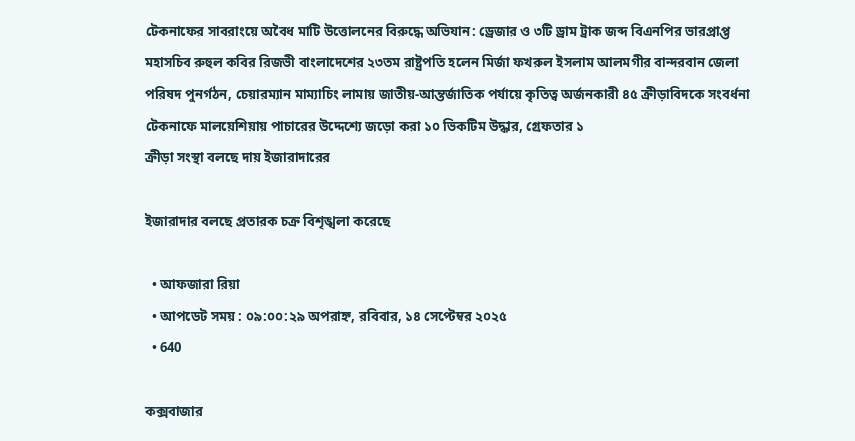টেকনাফের সাবরাংয়ে অবৈধ মাটি উত্তোলনের বিরুদ্ধে অভিযান: ড্রেজার ও ৩টি ড্রাম ট্রাক জব্দ বিএনপির ভারপ্রাপ্ত মহাসচিব রুহুল কবির রিজভী বাংলাদেশের ২৩তম রাষ্ট্রপতি হলেন মির্জা ফখরুল ইসলাম আলমগীর বান্দরবান জেলা পরিষদ পুনর্গঠন, চেয়ারম্যান মাম্যাচিং লামায় জাতীয়-আন্তর্জাতিক পর্যায়ে কৃতিত্ব অর্জনকারী ৪৫ ক্রীড়াবিদকে সংবর্ধনা টেকনাফে মালয়েশিয়ায় পাচারের উদ্দেশ্যে জড়ো করা ১০ ভিকটিম উদ্ধার, গ্রেফতার ১
ক্রীড়া সংস্থা বলছে দায় ইজারাদারের

ইজারাদার বলছে প্রতারক চক্র বিশৃঙ্খলা করেছে

  • আফজারা রিয়া
  • আপডেট সময় : ০৯:০০:২৯ অপরাহ্ন, রবিবার, ১৪ সেপ্টেম্বর ২০২৫
  • 640

কক্সবাজার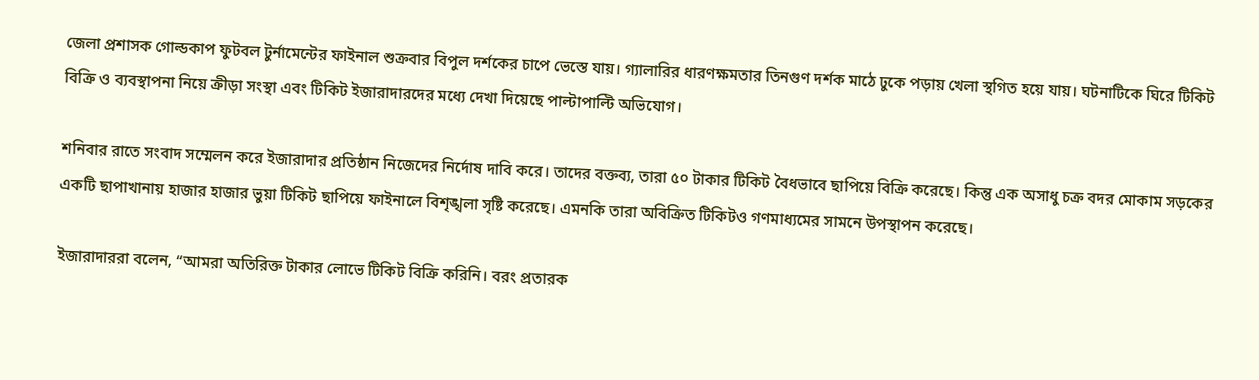জেলা প্রশাসক গোল্ডকাপ ফুটবল টুর্নামেন্টের ফাইনাল শুক্রবার বিপুল দর্শকের চাপে ভেস্তে যায়। গ্যালারির ধারণক্ষমতার তিনগুণ দর্শক মাঠে ঢুকে পড়ায় খেলা স্থগিত হয়ে যায়। ঘটনাটিকে ঘিরে টিকিট বিক্রি ও ব্যবস্থাপনা নিয়ে ক্রীড়া সংস্থা এবং টিকিট ইজারাদারদের মধ্যে দেখা দিয়েছে পাল্টাপাল্টি অভিযোগ।

শনিবার রাতে সংবাদ সম্মেলন করে ইজারাদার প্রতিষ্ঠান নিজেদের নির্দোষ দাবি করে। তাদের বক্তব্য, তারা ৫০ টাকার টিকিট বৈধভাবে ছাপিয়ে বিক্রি করেছে। কিন্তু এক অসাধু চক্র বদর মোকাম সড়কের একটি ছাপাখানায় হাজার হাজার ভুয়া টিকিট ছাপিয়ে ফাইনালে বিশৃঙ্খলা সৃষ্টি করেছে। এমনকি তারা অবিক্রিত টিকিটও গণমাধ্যমের সামনে উপস্থাপন করেছে।

ইজারাদাররা বলেন, “আমরা অতিরিক্ত টাকার লোভে টিকিট বিক্রি করিনি। বরং প্রতারক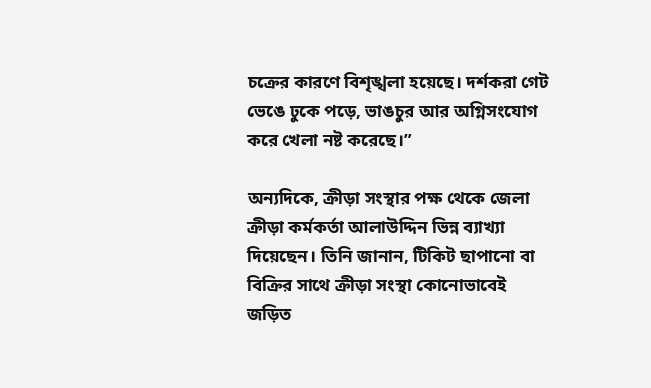চক্রের কারণে বিশৃঙ্খলা হয়েছে। দর্শকরা গেট ভেঙে ঢুকে পড়ে, ভাঙচুর আর অগ্নিসংযোগ করে খেলা নষ্ট করেছে।”

অন্যদিকে, ক্রীড়া সংস্থার পক্ষ থেকে জেলা ক্রীড়া কর্মকর্তা আলাউদ্দিন ভিন্ন ব্যাখ্যা দিয়েছেন। তিনি জানান, টিকিট ছাপানো বা বিক্রির সাথে ক্রীড়া সংস্থা কোনোভাবেই জড়িত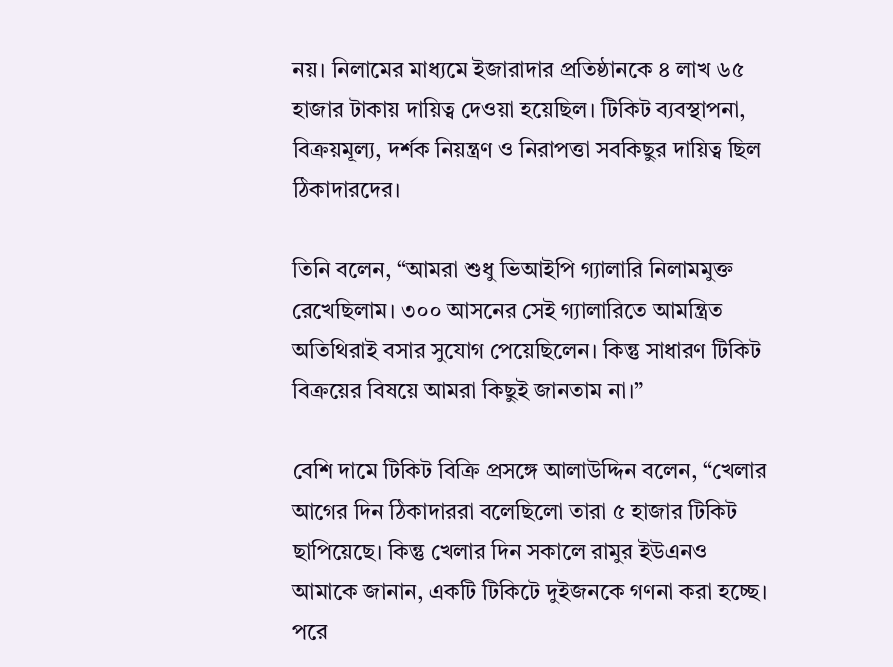নয়। নিলামের মাধ্যমে ইজারাদার প্রতিষ্ঠানকে ৪ লাখ ৬৫ হাজার টাকায় দায়িত্ব দেওয়া হয়েছিল। টিকিট ব্যবস্থাপনা, বিক্রয়মূল্য, দর্শক নিয়ন্ত্রণ ও নিরাপত্তা সবকিছুর দায়িত্ব ছিল ঠিকাদারদের।

তিনি বলেন, “আমরা শুধু ভিআইপি গ্যালারি নিলামমুক্ত রেখেছিলাম। ৩০০ আসনের সেই গ্যালারিতে আমন্ত্রিত অতিথিরাই বসার সুযোগ পেয়েছিলেন। কিন্তু সাধারণ টিকিট বিক্রয়ের বিষয়ে আমরা কিছুই জানতাম না।”

বেশি দামে টিকিট বিক্রি প্রসঙ্গে আলাউদ্দিন বলেন, “খেলার আগের দিন ঠিকাদাররা বলেছিলো তারা ৫ হাজার টিকিট ছাপিয়েছে। কিন্তু খেলার দিন সকালে রামুর ইউএনও আমাকে জানান, একটি টিকিটে দুইজনকে গণনা করা হচ্ছে। পরে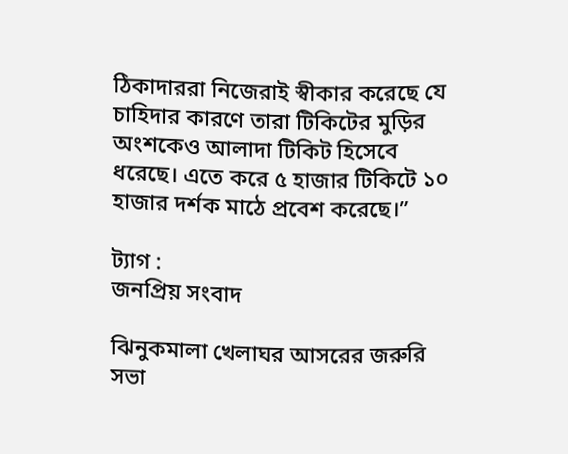ঠিকাদাররা নিজেরাই স্বীকার করেছে যে চাহিদার কারণে তারা টিকিটের মুড়ির অংশকেও আলাদা টিকিট হিসেবে ধরেছে। এতে করে ৫ হাজার টিকিটে ১০ হাজার দর্শক মাঠে প্রবেশ করেছে।”

ট্যাগ :
জনপ্রিয় সংবাদ

ঝিনুকমালা খেলাঘর আসরের জরুরি সভা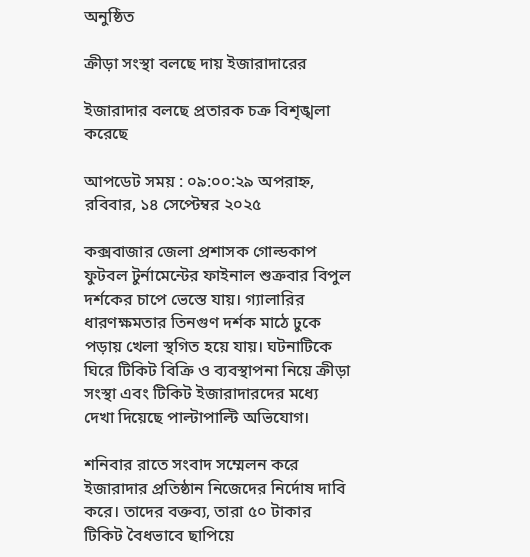অনুষ্ঠিত

ক্রীড়া সংস্থা বলছে দায় ইজারাদারের

ইজারাদার বলছে প্রতারক চক্র বিশৃঙ্খলা করেছে

আপডেট সময় : ০৯:০০:২৯ অপরাহ্ন, রবিবার, ১৪ সেপ্টেম্বর ২০২৫

কক্সবাজার জেলা প্রশাসক গোল্ডকাপ ফুটবল টুর্নামেন্টের ফাইনাল শুক্রবার বিপুল দর্শকের চাপে ভেস্তে যায়। গ্যালারির ধারণক্ষমতার তিনগুণ দর্শক মাঠে ঢুকে পড়ায় খেলা স্থগিত হয়ে যায়। ঘটনাটিকে ঘিরে টিকিট বিক্রি ও ব্যবস্থাপনা নিয়ে ক্রীড়া সংস্থা এবং টিকিট ইজারাদারদের মধ্যে দেখা দিয়েছে পাল্টাপাল্টি অভিযোগ।

শনিবার রাতে সংবাদ সম্মেলন করে ইজারাদার প্রতিষ্ঠান নিজেদের নির্দোষ দাবি করে। তাদের বক্তব্য, তারা ৫০ টাকার টিকিট বৈধভাবে ছাপিয়ে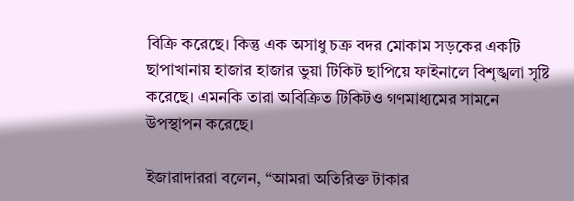বিক্রি করেছে। কিন্তু এক অসাধু চক্র বদর মোকাম সড়কের একটি ছাপাখানায় হাজার হাজার ভুয়া টিকিট ছাপিয়ে ফাইনালে বিশৃঙ্খলা সৃষ্টি করেছে। এমনকি তারা অবিক্রিত টিকিটও গণমাধ্যমের সামনে উপস্থাপন করেছে।

ইজারাদাররা বলেন, “আমরা অতিরিক্ত টাকার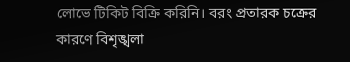লোভে টিকিট বিক্রি করিনি। বরং প্রতারক চক্রের কারণে বিশৃঙ্খলা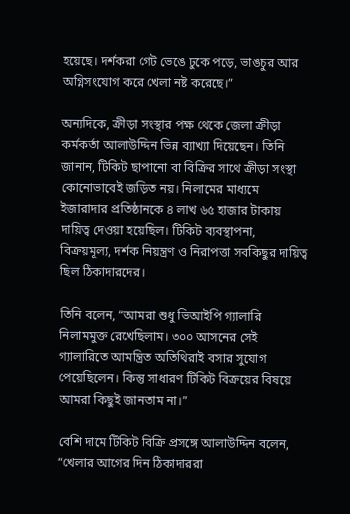হয়েছে। দর্শকরা গেট ভেঙে ঢুকে পড়ে, ভাঙচুর আর অগ্নিসংযোগ করে খেলা নষ্ট করেছে।”

অন্যদিকে, ক্রীড়া সংস্থার পক্ষ থেকে জেলা ক্রীড়া কর্মকর্তা আলাউদ্দিন ভিন্ন ব্যাখ্যা দিয়েছেন। তিনি জানান, টিকিট ছাপানো বা বিক্রির সাথে ক্রীড়া সংস্থা কোনোভাবেই জড়িত নয়। নিলামের মাধ্যমে ইজারাদার প্রতিষ্ঠানকে ৪ লাখ ৬৫ হাজার টাকায় দায়িত্ব দেওয়া হয়েছিল। টিকিট ব্যবস্থাপনা, বিক্রয়মূল্য, দর্শক নিয়ন্ত্রণ ও নিরাপত্তা সবকিছুর দায়িত্ব ছিল ঠিকাদারদের।

তিনি বলেন, “আমরা শুধু ভিআইপি গ্যালারি নিলামমুক্ত রেখেছিলাম। ৩০০ আসনের সেই গ্যালারিতে আমন্ত্রিত অতিথিরাই বসার সুযোগ পেয়েছিলেন। কিন্তু সাধারণ টিকিট বিক্রয়ের বিষয়ে আমরা কিছুই জানতাম না।”

বেশি দামে টিকিট বিক্রি প্রসঙ্গে আলাউদ্দিন বলেন, “খেলার আগের দিন ঠিকাদাররা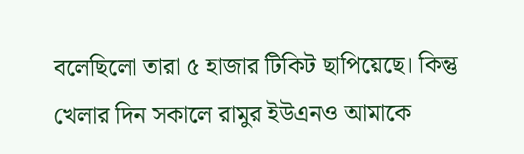বলেছিলো তারা ৫ হাজার টিকিট ছাপিয়েছে। কিন্তু খেলার দিন সকালে রামুর ইউএনও আমাকে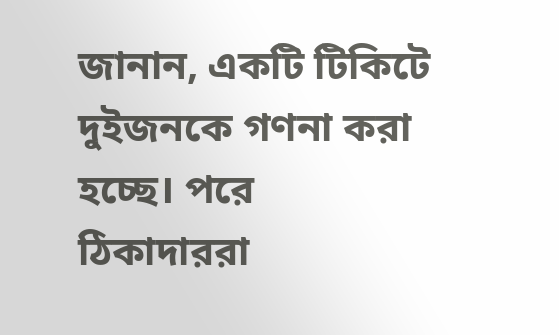জানান, একটি টিকিটে দুইজনকে গণনা করা হচ্ছে। পরে ঠিকাদাররা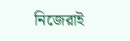নিজেরাই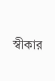স্বীকার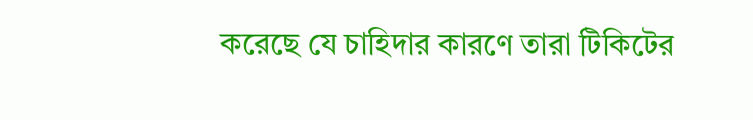করেছে যে চাহিদার কারণে তারা টিকিটের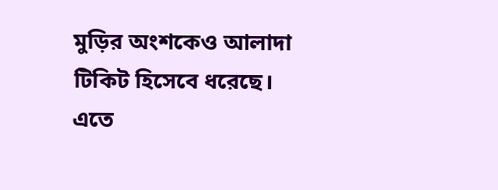মুড়ির অংশকেও আলাদা টিকিট হিসেবে ধরেছে। এতে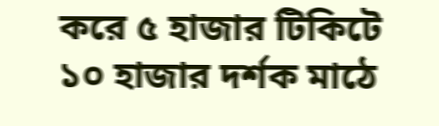করে ৫ হাজার টিকিটে ১০ হাজার দর্শক মাঠে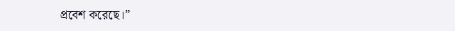প্রবেশ করেছে।”